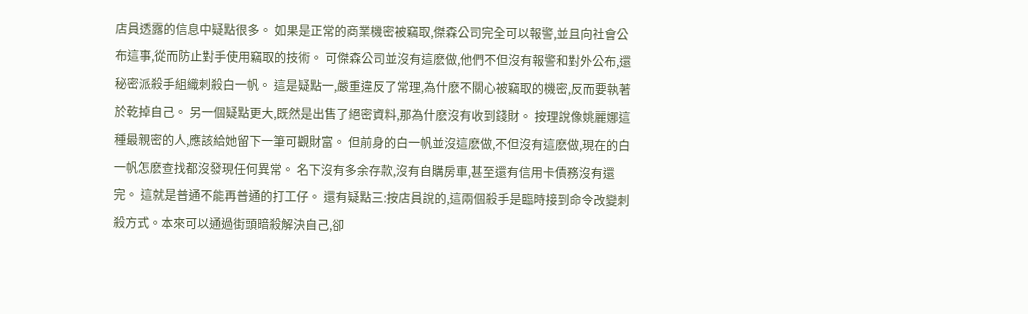店員透露的信息中疑點很多。 如果是正常的商業機密被竊取,傑森公司完全可以報警,並且向社會公布這事,從而防止對手使用竊取的技術。 可傑森公司並沒有這麽做,他們不但沒有報警和對外公布,還秘密派殺手組織刺殺白一帆。 這是疑點一,嚴重違反了常理,為什麽不關心被竊取的機密,反而要執著於乾掉自己。 另一個疑點更大,既然是出售了絕密資料,那為什麽沒有收到錢財。 按理說像姚麗娜這種最親密的人,應該給她留下一筆可觀財富。 但前身的白一帆並沒這麽做,不但沒有這麽做,現在的白一帆怎麽查找都沒發現任何異常。 名下沒有多余存款,沒有自購房車,甚至還有信用卡債務沒有還完。 這就是普通不能再普通的打工仔。 還有疑點三:按店員說的,這兩個殺手是臨時接到命令改變刺殺方式。本來可以通過街頭暗殺解決自己,卻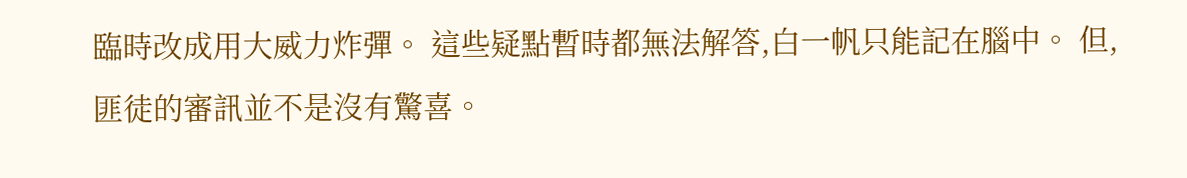臨時改成用大威力炸彈。 這些疑點暫時都無法解答,白一帆只能記在腦中。 但,匪徒的審訊並不是沒有驚喜。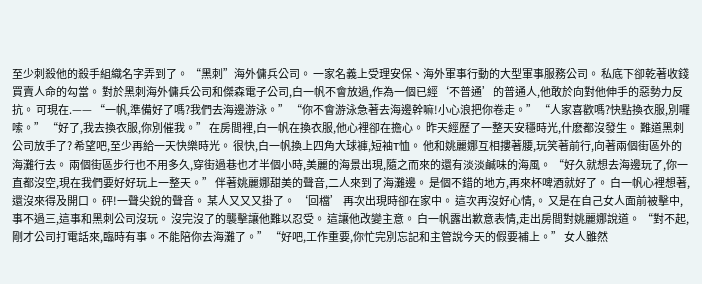至少刺殺他的殺手組織名字弄到了。 “黑刺”海外傭兵公司。 一家名義上受理安保、海外軍事行動的大型軍事服務公司。 私底下卻乾著收錢買賣人命的勾當。 對於黑刺海外傭兵公司和傑森電子公司,白一帆不會放過,作為一個已經‘不普通’的普通人,他敢於向對他伸手的惡勢力反抗。 可現在.—— “一帆,準備好了嗎?我們去海邊游泳。” “你不會游泳急著去海邊幹嘛!小心浪把你卷走。” “人家喜歡嗎?快點換衣服,別囉嗦。” “好了,我去換衣服,你別催我。” 在房間裡,白一帆在換衣服,他心裡卻在擔心。 昨天經歷了一整天安穩時光,什麽都沒發生。 難道黑刺公司放手了? 希望吧,至少再給一天快樂時光。 很快,白一帆換上四角大球褲,短袖T恤。 他和姚麗娜互相摟著腰,玩笑著前行,向著兩個街區外的海灘行去。 兩個街區步行也不用多久,穿街過巷也才半個小時,美麗的海景出現,隨之而來的還有淡淡鹹味的海風。 “好久就想去海邊玩了,你一直都沒空,現在我們要好好玩上一整天。” 伴著姚麗娜甜美的聲音,二人來到了海灘邊。 是個不錯的地方,再來杯啤酒就好了。 白一帆心裡想著,還沒來得及開口。 砰!一聲尖銳的聲音。 某人又又又掛了。 ‘回檔’ 再次出現時卻在家中。 這次再沒好心情,。 又是在自己女人面前被擊中,事不過三,這事和黑刺公司沒玩。 沒完沒了的襲擊讓他難以忍受。 這讓他改變主意。 白一帆露出歉意表情,走出房間對姚麗娜說道。 “對不起,剛才公司打電話來,臨時有事。不能陪你去海灘了。” “好吧,工作重要,你忙完別忘記和主管說今天的假要補上。” 女人雖然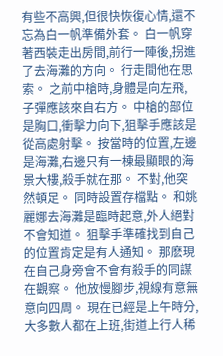有些不高興,但很快恢復心情,還不忘為白一帆準備外套。 白一帆穿著西裝走出房間,前行一陣後,拐進了去海灘的方向。 行走間他在思索。 之前中槍時,身體是向左飛,子彈應該來自右方。 中槍的部位是胸口,衝擊力向下,狙擊手應該是從高處射擊。 按當時的位置,左邊是海灘,右邊只有一棟最顯眼的海景大樓,殺手就在那。 不對,他突然頓足。 同時設置存檔點。 和姚麗娜去海灘是臨時起意,外人絕對不會知道。 狙擊手準確找到自己的位置肯定是有人通知。 那麽現在自己身旁會不會有殺手的同謀在觀察。 他放慢腳步,視線有意無意向四周。 現在已經是上午時分,大多數人都在上班,街道上行人稀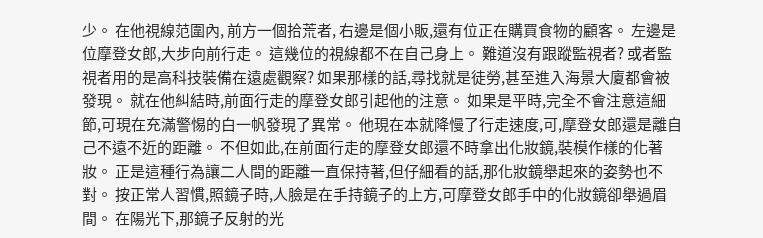少。 在他視線范圍內, 前方一個拾荒者, 右邊是個小販,還有位正在購買食物的顧客。 左邊是位摩登女郎,大步向前行走。 這幾位的視線都不在自己身上。 難道沒有跟蹤監視者? 或者監視者用的是高科技裝備在遠處觀察? 如果那樣的話,尋找就是徒勞,甚至進入海景大廈都會被發現。 就在他糾結時,前面行走的摩登女郎引起他的注意。 如果是平時,完全不會注意這細節,可現在充滿警惕的白一帆發現了異常。 他現在本就降慢了行走速度,可,摩登女郎還是離自己不遠不近的距離。 不但如此,在前面行走的摩登女郎還不時拿出化妝鏡,裝模作樣的化著妝。 正是這種行為讓二人間的距離一直保持著,但仔細看的話,那化妝鏡舉起來的姿勢也不對。 按正常人習慣,照鏡子時,人臉是在手持鏡子的上方,可摩登女郎手中的化妝鏡卻舉過眉間。 在陽光下,那鏡子反射的光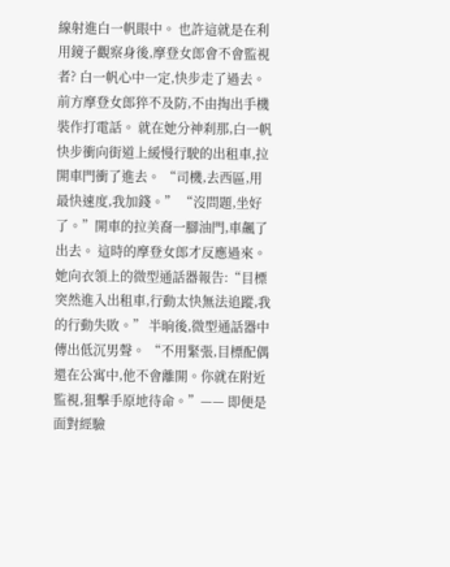線射進白一帆眼中。 也許這就是在利用鏡子觀察身後,摩登女郎會不會監視者? 白一帆心中一定,快步走了過去。 前方摩登女郎猝不及防,不由掏出手機裝作打電話。 就在她分神刹那,白一帆快步衝向街道上緩慢行駛的出租車,拉開車門衝了進去。 “司機,去西區,用最快速度,我加錢。” “沒問題,坐好了。”開車的拉美裔一腳油門,車飆了出去。 這時的摩登女郎才反應過來。 她向衣領上的微型通話器報告:“目標突然進入出租車,行動太快無法追蹤,我的行動失敗。” 半晌後,微型通話器中傳出低沉男聲。 “不用緊張,目標配偶還在公寓中,他不會離開。你就在附近監視,狙擊手原地待命。”—— 即便是面對經驗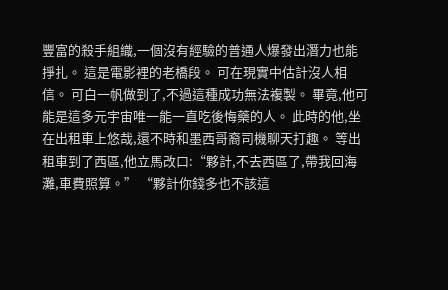豐富的殺手組織,一個沒有經驗的普通人爆發出潛力也能掙扎。 這是電影裡的老橋段。 可在現實中估計沒人相信。 可白一帆做到了,不過這種成功無法複製。 畢竟,他可能是這多元宇宙唯一能一直吃後悔藥的人。 此時的他,坐在出租車上悠哉,還不時和墨西哥裔司機聊天打趣。 等出租車到了西區,他立馬改口:“夥計,不去西區了,帶我回海灘,車費照算。” “夥計你錢多也不該這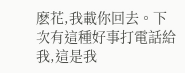麽花,我載你回去。下次有這種好事打電話給我,這是我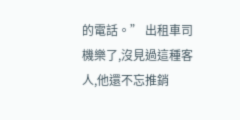的電話。” 出租車司機樂了,沒見過這種客人,他還不忘推銷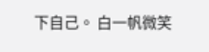下自己。 白一帆微笑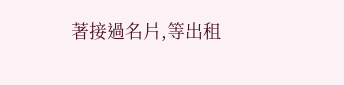著接過名片,等出租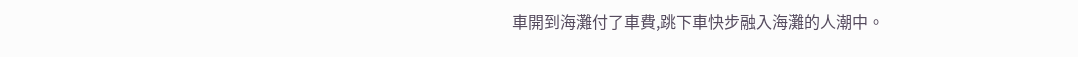車開到海灘付了車費,跳下車快步融入海灘的人潮中。